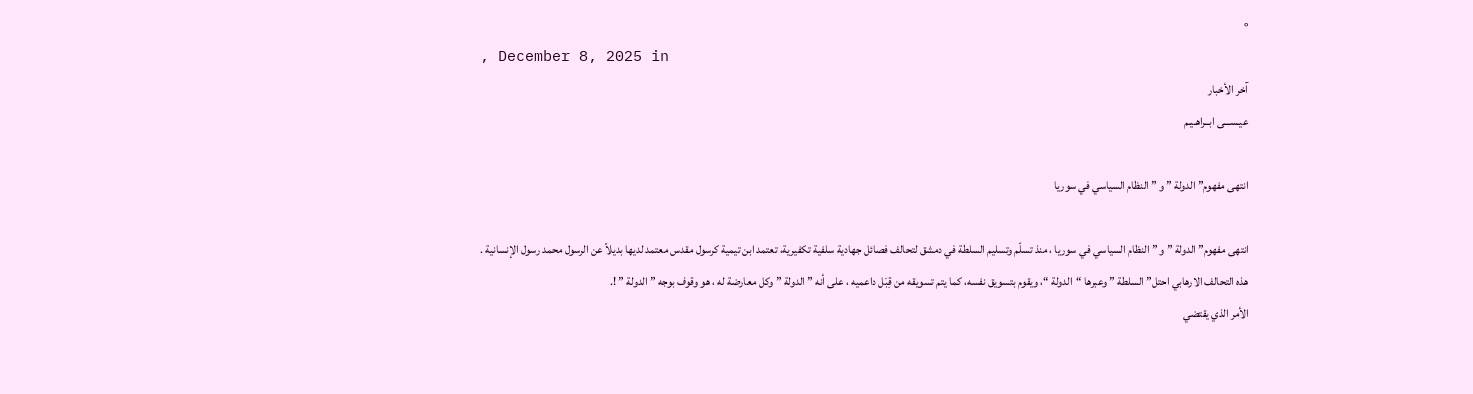°
, December 8, 2025 in
آخر الأخبار
عيـســـى ابــراهـيـم

انتهى مفهوم” الدولة ” و ” النظام السياسي في سوريا

انتهى مفهوم” الدولة ” و ” النظام السياسي في سوريا ، منذ تسلّم وتسليم السلطة في دمشق لتحالف فصائل جهادية سلفية تكفيرية، تعتمد ابن تيمية كرسول مقدس معتمد لديها بديلاً عن الرسول محمد رسول الإنسانية .
هذه التحالف الارهابي احتل” السلطة ” وعبرها “الدولة “، ويقوم بتسويق نفسه، كما يتم تسويقه من قِبَل داعميه ، على أنه ” الدولة ” وكل معارضة له ، هو وقوف بوجه ” الدولة ” !.
الأمر الذي يقتضي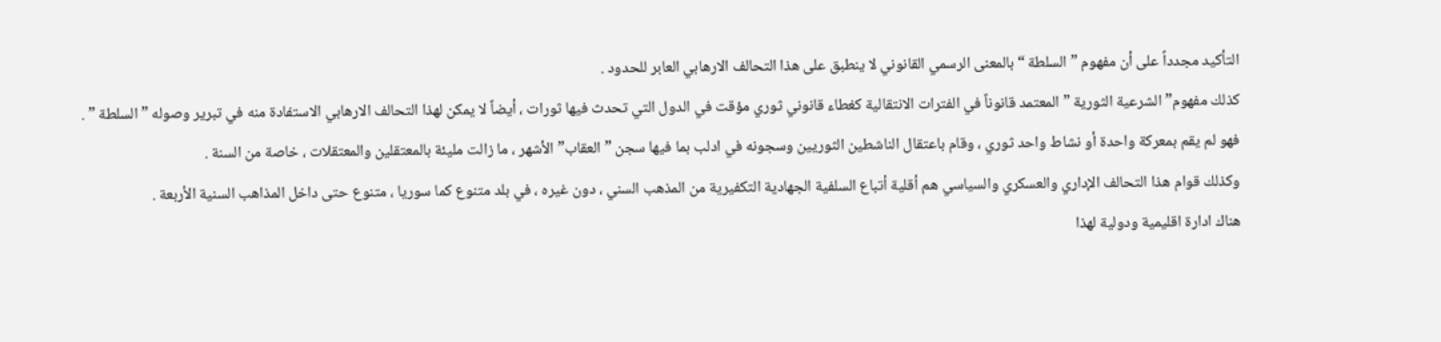التأكيد مجدداً على أن مفهوم ” السلطة “بالمعنى الرسمي القانوني لا ينطبق على هذا التحالف الارهابي العابر للحدود .
كذلك مفهوم” الشرعية الثورية ” المعتمد قانوناً في الفترات الانتقالية كغطاء قانوني ثوري مؤقت في الدول التي تحدث فيها ثورات ، أيضاً لا يمكن لهذا التحالف الارهابي الاستفادة منه في تبرير وصوله ” السلطة ” .
فهو لم يقم بمعركة واحدة أو نشاط واحد ثوري ، وقام باعتقال الناشطين الثوريين وسجونه في ادلب بما فيها سجن ” العقاب” الأشهر ، ما زالت مليئة بالمعتقلين والمعتقلات ، خاصة من السنة .
وكذلك قوام هذا التحالف الإداري والعسكري والسياسي هم أقلية أتباع السلفية الجهادية التكفيرية من المذهب السني ، دون غيره ، في بلد متنوع كما سوريا ، متنوع حتى داخل المذاهب السنية الأربعة .
هناك ادارة اقليمية ودولية لهذا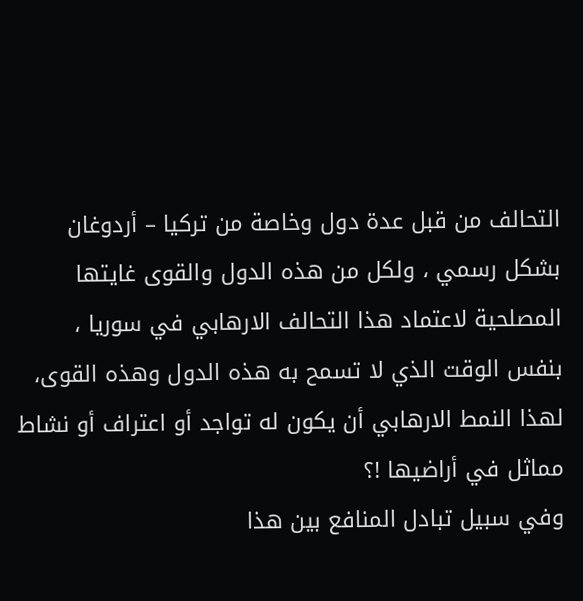التحالف من قبل عدة دول وخاصة من تركيا – أردوغان بشكل رسمي ، ولكل من هذه الدول والقوى غايتها المصلحية لاعتماد هذا التحالف الارهابي في سوريا ، بنفس الوقت الذي لا تسمح به هذه الدول وهذه القوى، لهذا النمط الارهابي أن يكون له تواجد أو اعتراف أو نشاط مماثل في أراضيها !؟
وفي سبيل تبادل المنافع بين هذا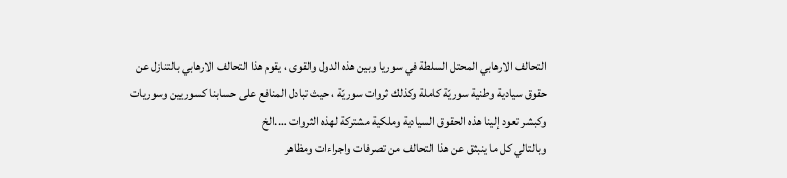التحالف الارهابي المحتل السلطة في سوريا وبين هذه الدول والقوى ، يقوم هذا التحالف الارهابي بالتنازل عن حقوق سيادية وطنية سوريّة كاملة وكذلك ثروات سوريّة ، حيث تبادل المنافع على حسابنا كسوريين وسوريات وكبشر تعود إلينا هذه الحقوق السيادية وملكية مشتركة لهذه الثروات ….الخ
وبالتالي كل ما ينبثق عن هذا التحالف من تصرفات واجراءات ومظاهر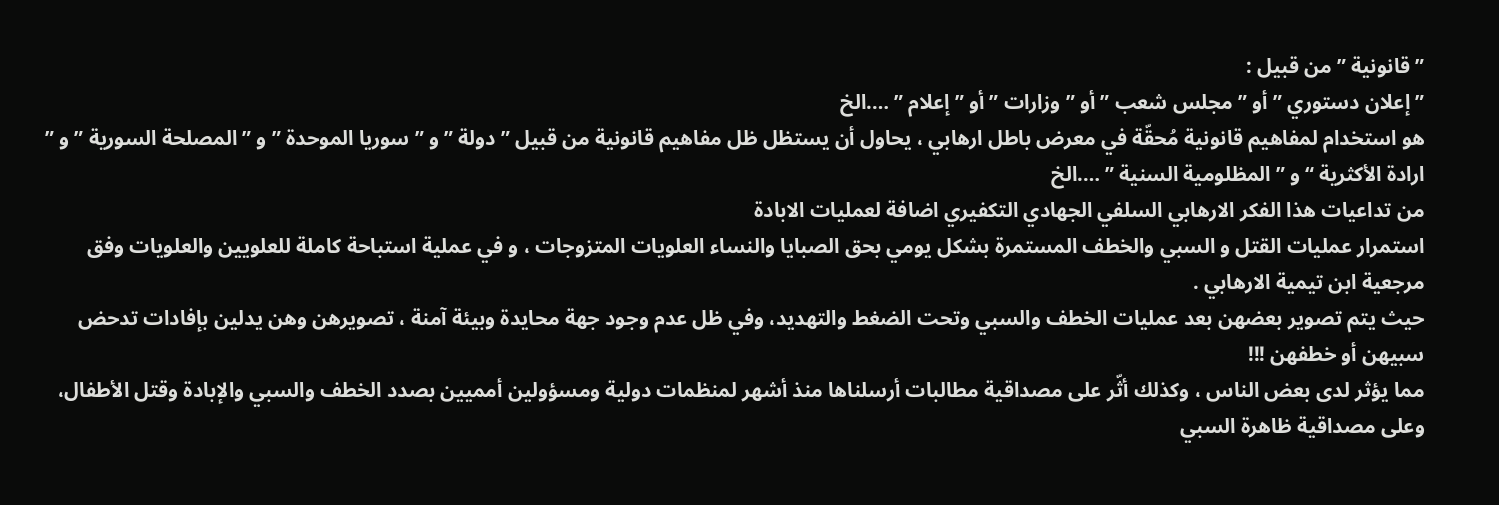” قانونية ” من قبيل :
” إعلان دستوري ” أو ” مجلس شعب ” أو ” وزارات ” أو ” إعلام ” ….الخ
هو استخدام لمفاهيم قانونية مُحقّة في معرض باطل ارهابي ، يحاول أن يستظل ظل مفاهيم قانونية من قبيل ” دولة ” و ” سوريا الموحدة ” و ” المصلحة السورية ” و ” ارادة الأكثرية “و ” المظلومية السنية ” ….الخ
من تداعيات هذا الفكر الارهابي السلفي الجهادي التكفيري اضافة لعمليات الابادة
استمرار عمليات القتل و السبي والخطف المستمرة بشكل يومي بحق الصبايا والنساء العلويات المتزوجات ، و في عملية استباحة كاملة للعلويين والعلويات وفق مرجعية ابن تيمية الارهابي .
حيث يتم تصوير بعضهن بعد عمليات الخطف والسبي وتحت الضغط والتهديد، وفي ظل عدم وجود جهة محايدة وبيئة آمنة ، تصويرهن وهن يدلين بإفادات تدحض سبيهن أو خطفهن !!!
مما يؤثر لدى بعض الناس ، وكذلك أثّر على مصداقية مطالبات أرسلناها منذ أشهر لمنظمات دولية ومسؤولين أمميين بصدد الخطف والسبي والإبادة وقتل الأطفال، وعلى مصداقية ظاهرة السبي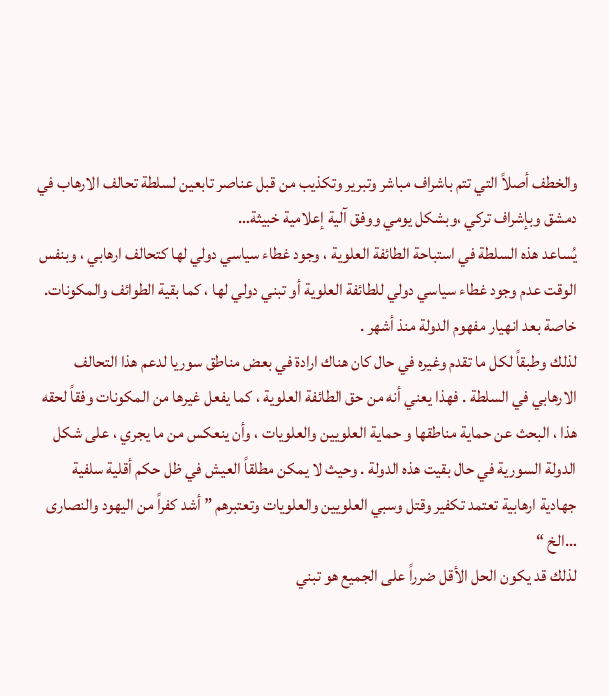والخطف أصلاً التي تتم باشراف مباشر وتبرير وتكذيب من قبل عناصر تابعين لسلطة تحالف الارهاب في دمشق وبإشراف تركي ،وبشكل يومي ووفق آلية إعلامية خبيثة…
يُساعد هذه السلطة في استباحة الطائفة العلوية ، وجود غطاء سياسي دولي لها كتحالف ارهابي ، وبنفس الوقت عدم وجود غطاء سياسي دولي للطائفة العلوية أو تبني دولي لها ، كما بقية الطوائف والمكونات. خاصة بعد انهيار مفهوم الدولة منذ أشهر .
لذلك وطبقاً لكل ما تقدم وغيره في حال كان هناك ارادة في بعض مناطق سوريا لدعم هذا التحالف الارهابي في السلطة . فهذا يعني أنه من حق الطائفة العلوية ، كما يفعل غيرها من المكونات وفقاً لحقه هذا ، البحث عن حماية مناطقها و حماية العلويين والعلويات ، وأن ينعكس من ما يجري ، على شكل الدولة السورية في حال بقيت هذه الدولة . وحيث لا يمكن مطلقاً العيش في ظل حكم أقلية سلفية جهادية ارهابية تعتمد تكفير وقتل وسبي العلويين والعلويات وتعتبرهم ” أشد كفراً من اليهود والنصارى …الخ “
لذلك قد يكون الحل الأقل ضرراً على الجميع هو تبني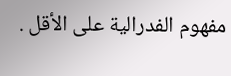مفهوم الفدرالية على الأقل .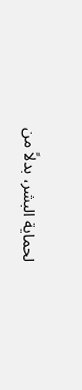لحماية البشر، بدلاً من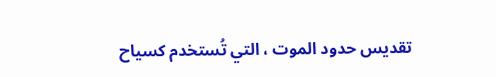تقديس حدود الموت ، التي تُستخدم كسياح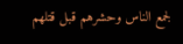لجمع الناس وحشرهم قبل قتلهم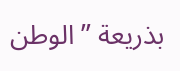بذريعة ” الوطن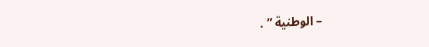– الوطنية ” .